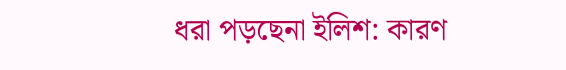ধরা পড়ছেনা ইলিশ: কারণ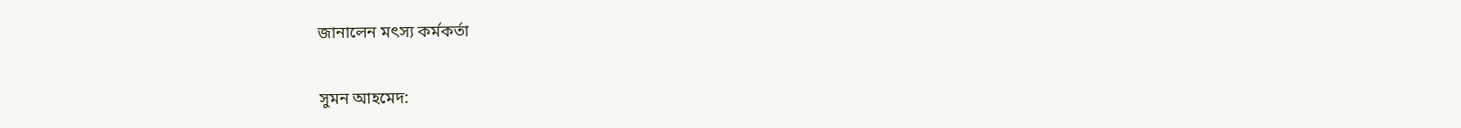জানালেন মৎস্য কর্মকর্তা

সুমন আহমেদ: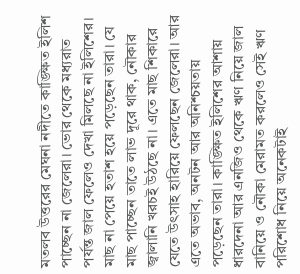মতলব উত্তরের মেঘনা নদীতে কাঙ্ক্ষিত ইলিশ পাচ্ছেন না জেলেরা। ভোর থেকে মধ্যরাত পর্যন্ত জাল ফেলেও দেখা মিলছে না ইলিশের। মাছ না পেয়ে হতাশ হয়ে পড়েছেন তারা। যে মাছ পাচ্ছেন তাতে লাভ দূরে থাক, নৌকার জ্বালানি খরচই উঠছে না। এতে মাছ শিকারে যেতে উৎসাহ হারিয়ে ফেলছেন জেলেরা। আর এতে অভাব, অনটন আর অনিশ্চয়তায় পড়েছেন তারা। কাঙ্ক্ষিত ইলিশের আশায় ধারদেনা আর এনজিও থেকে ঋণ নিয়ে জাল বানিয়ে ও নৌকা মেরামত করলেও সেই ঋণ পরিশোধ নিয়ে অনেকটাই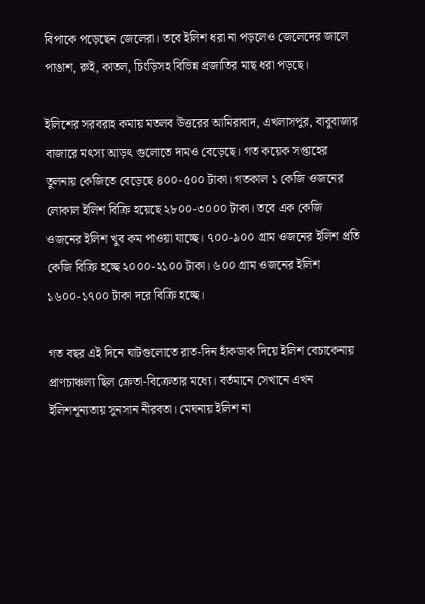বিপাকে পড়েছেন জেলেরা। তবে ইলিশ ধরা না পড়লেও জেলেদের জালে পাঙাশ, রুই, কাতল, চিংড়িসহ বিভিন্ন প্রজাতির মাছ ধরা পড়ছে।

ইলিশের সরবরাহ কমায় মতলব উত্তরের আমিরাবাদ, এখলাসপুর, বাবুবাজার বাজারে মৎস্য আড়ৎ গুলোতে দামও বেড়েছে। গত কয়েক সপ্তাহের তুলনায় কেজিতে বেড়েছে ৪০০-৫০০ টাকা। গতকাল ১ কেজি ওজনের লোকাল ইলিশ বিক্রি হয়েছে ২৮০০-৩০০০ টাকা। তবে এক কেজি ওজনের ইলিশ খুব কম পাওয়া যাচ্ছে। ৭০০-৯০০ গ্রাম ওজনের ইলিশ প্রতি কেজি বিক্রি হচ্ছে ২০০০-২১০০ টাকা। ৬০০ গ্রাম ওজনের ইলিশ ১৬০০-১৭০০ টাকা দরে বিক্রি হচ্ছে।

গত বছর এই দিনে ঘাটগুলোতে রাত-দিন হাঁকডাক দিয়ে ইলিশ বেচাকেনায় প্রাণচাঞ্চল্য ছিল ক্রেতা-বিক্রেতার মধ্যে। বর্তমানে সেখানে এখন ইলিশশূন্যতায় সুনসান নীরবতা। মেঘনায় ইলিশ না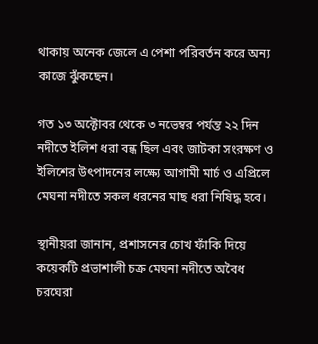থাকায় অনেক জেলে এ পেশা পরিবর্তন করে অন্য কাজে ঝুঁকছেন।

গত ১৩ অক্টোবর থেকে ৩ নভেম্বর পর্যন্ত ২২ দিন নদীতে ইলিশ ধরা বন্ধ ছিল এবং জাটকা সংরক্ষণ ও ইলিশের উৎপাদনের লক্ষ্যে আগামী মার্চ ও এপ্রিলে মেঘনা নদীতে সকল ধরনের মাছ ধরা নিষিদ্ধ হবে।

স্থানীয়রা জানান, প্রশাসনের চোখ ফাঁকি দিয়ে কয়েকটি প্রভাশালী চক্র মেঘনা নদীতে অবৈধ চরঘেরা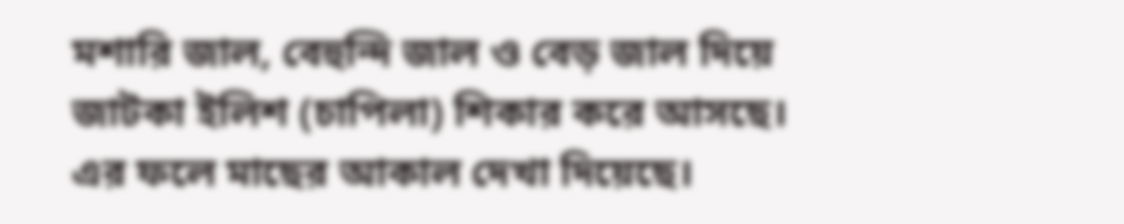মশারি জাল, বেহুন্দি জাল ও বেড় জাল দিয়ে জাটকা ইলিশ (চাপিলা) শিকার করে আসছে। এর ফলে মাছের আকাল দেখা দিয়েছে।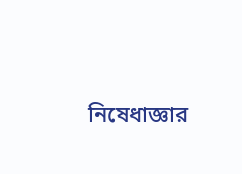নিষেধাজ্ঞার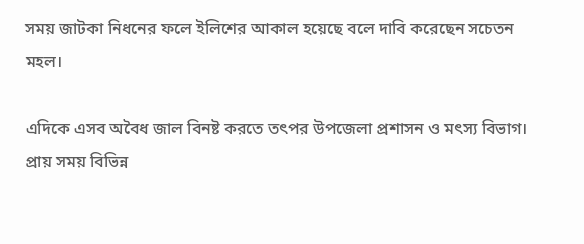সময় জাটকা নিধনের ফলে ইলিশের আকাল হয়েছে বলে দাবি করেছেন সচেতন মহল।

এদিকে এসব অবৈধ জাল বিনষ্ট করতে তৎপর উপজেলা প্রশাসন ও মৎস্য বিভাগ। প্রায় সময় বিভিন্ন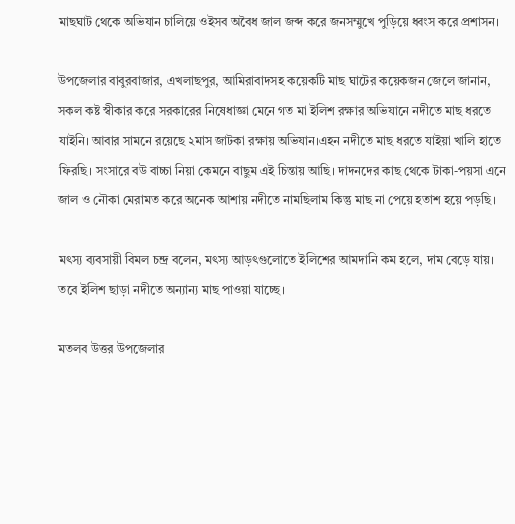মাছঘাট থেকে অভিযান চালিয়ে ওইসব অবৈধ জাল জব্দ করে জনসম্মুখে পুড়িয়ে ধ্বংস করে প্রশাসন।

উপজেলার বাবুরবাজার, এখলাছপুর, আমিরাবাদসহ কয়েকটি মাছ ঘাটের কয়েকজন জেলে জানান, সকল কষ্ট স্বীকার করে সরকারের নিষেধাজ্ঞা মেনে গত মা ইলিশ রক্ষার অভিযানে নদীতে মাছ ধরতে যাইনি। আবার সামনে রয়েছে ২মাস জাটকা রক্ষায় অভিযান।এহন নদীতে মাছ ধরতে যাইয়া খালি হাতে ফিরছি। সংসারে বউ বাচ্চা নিয়া কেমনে বাছুম এই চিন্তায় আছি। দাদনদের কাছ থেকে টাকা-পয়সা এনে জাল ও নৌকা মেরামত করে অনেক আশায় নদীতে নামছিলাম কিন্তু মাছ না পেয়ে হতাশ হয়ে পড়ছি।

মৎস্য ব্যবসায়ী বিমল চন্দ্র বলেন, মৎস্য আড়ৎগুলোতে ইলিশের আমদানি কম হলে, দাম বেড়ে যায়। তবে ইলিশ ছাড়া নদীতে অন্যান্য মাছ পাওয়া যাচ্ছে।

মতলব উত্তর উপজেলার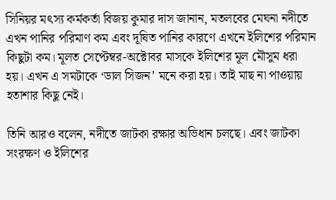সিনিয়র মৎস্য কর্মকর্তা বিজয় কুমার দাস জানান, মতলবের মেঘনা নদীতে এখন পানির পরিমাণ কম এবং দূষিত পানির কারণে এখনে ইলিশের পরিমান কিছুটা কম। মূলত সেপ্টেম্বর-অক্টোবর মাসকে ইলিশের মূল মৌসুম ধরা হয়। এখন এ সমটাকে ‘ডাল সিজন’ মনে করা হয়। তাই মাছ না পাওয়ায় হতাশার কিছু নেই।

তিনি আরও বলেন, নদীতে জাটকা রক্ষার অভিধান চলছে। এবং জাটকা সংরক্ষণ ও ইলিশের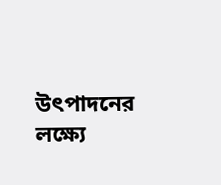উৎপাদনের লক্ষ্যে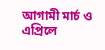আগামী মার্চ ও এপ্রিলে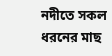নদীতে সকল ধরনের মাছ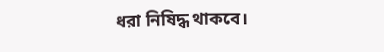ধরা নিষিদ্ধ থাকবে।